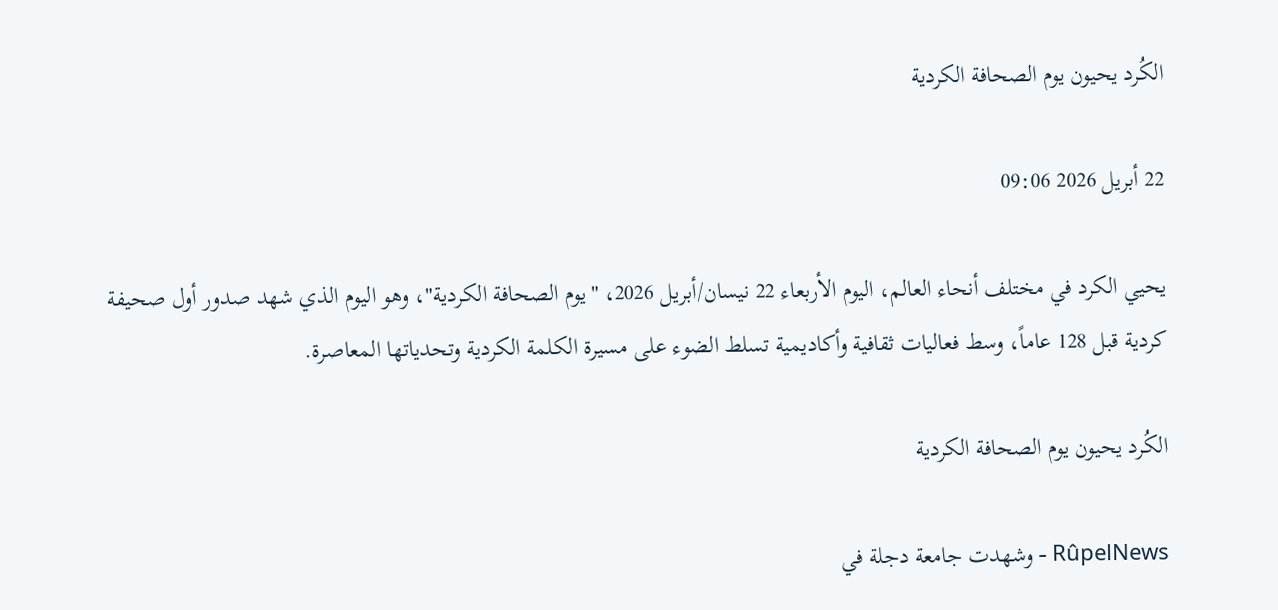الكُرد يحيون يوم الصحافة الكردية

22 أبريل 2026 09:06

يحيي الكرد في مختلف أنحاء العالم، اليوم الأربعاء 22 نيسان/أبريل 2026، "يوم الصحافة الكردية"، وهو اليوم الذي شهد صدور أول صحيفة كردية قبل 128 عاماً، وسط فعاليات ثقافية وأكاديمية تسلط الضوء على مسيرة الكلمة الكردية وتحدياتها المعاصرة.

الكُرد يحيون يوم الصحافة الكردية

RûpelNews - وشهدت جامعة دجلة في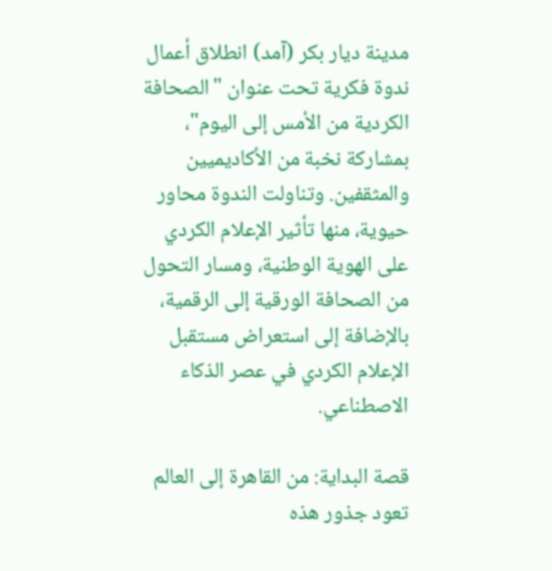مدينة ديار بكر (آمد) انطلاق أعمال ندوة فكرية تحت عنوان "الصحافة الكردية من الأمس إلى اليوم"، بمشاركة نخبة من الأكاديميين والمثقفين. وتناولت الندوة محاور حيوية، منها تأثير الإعلام الكردي على الهوية الوطنية، ومسار التحول من الصحافة الورقية إلى الرقمية، بالإضافة إلى استعراض مستقبل الإعلام الكردي في عصر الذكاء الاصطناعي.

قصة البداية: من القاهرة إلى العالم
تعود جذور هذه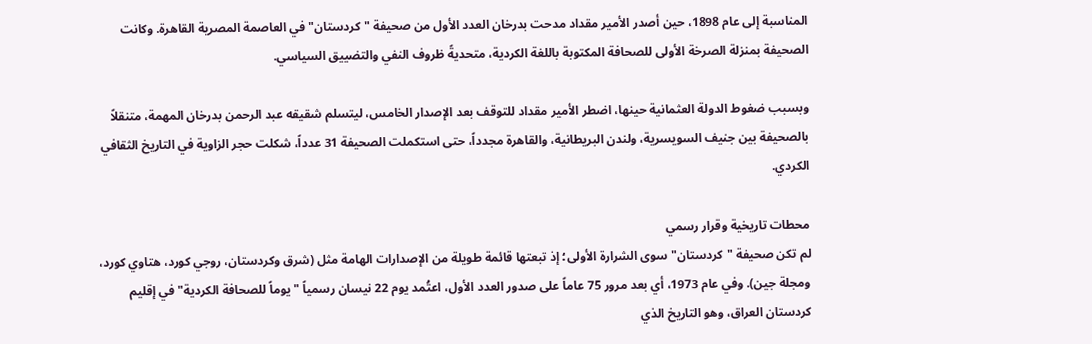المناسبة إلى عام 1898، حين أصدر الأمير مقداد مدحت بدرخان العدد الأول من صحيفة "كردستان" في العاصمة المصرية القاهرة. وكانت الصحيفة بمنزلة الصرخة الأولى للصحافة المكتوبة باللغة الكردية، متحديةً ظروف النفي والتضييق السياسي.

وبسبب ضغوط الدولة العثمانية حينها، اضطر الأمير مقداد للتوقف بعد الإصدار الخامس، ليتسلم شقيقه عبد الرحمن بدرخان المهمة، متنقلاً بالصحيفة بين جنيف السويسرية، ولندن البريطانية، والقاهرة مجدداً، حتى استكملت الصحيفة 31 عدداً، شكلت حجر الزاوية في التاريخ الثقافي الكردي.

محطات تاريخية وقرار رسمي
لم تكن صحيفة "كردستان" سوى الشرارة الأولى؛ إذ تبعتها قائمة طويلة من الإصدارات الهامة مثل (شرق وكردستان، روجي كورد، هتاوي كورد، ومجلة جين). وفي عام 1973، أي بعد مرور 75 عاماً على صدور العدد الأول، اعتُمد يوم 22 نيسان رسمياً "يوماً للصحافة الكردية" في إقليم كردستان العراق، وهو التاريخ الذي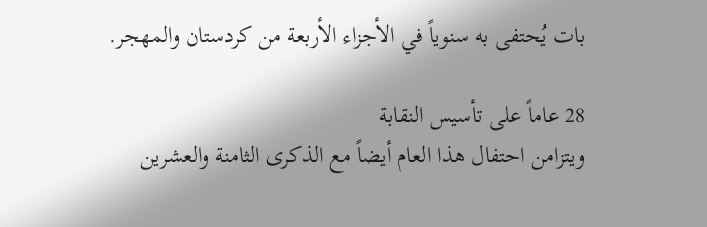بات يُحتفى به سنوياً في الأجزاء الأربعة من كردستان والمهجر.

28 عاماً على تأسيس النقابة
ويتزامن احتفال هذا العام أيضاً مع الذكرى الثامنة والعشرين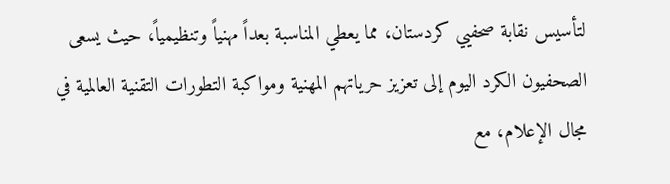لتأسيس نقابة صحفيي كردستان، مما يعطي المناسبة بعداً مهنياً وتنظيمياً، حيث يسعى الصحفيون الكرد اليوم إلى تعزيز حرياتهم المهنية ومواكبة التطورات التقنية العالمية في مجال الإعلام، مع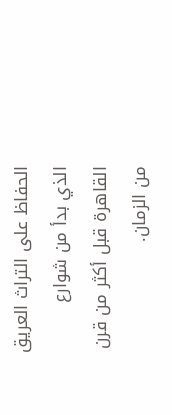الحفاظ على التراث العريق الذي بدأ من شوارع القاهرة قبل أكثر من قرن من الزمان.